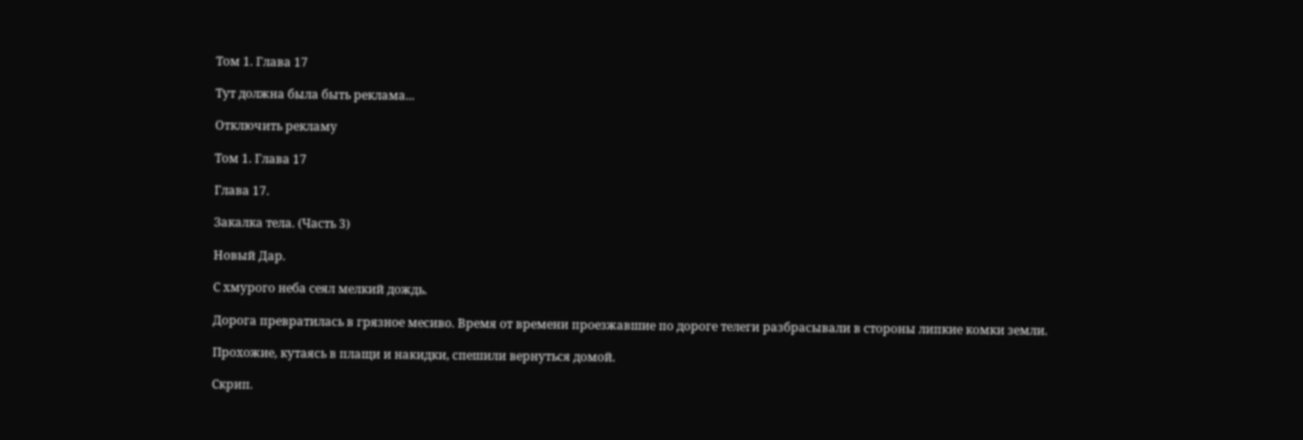Том 1. Глава 17

Тут должна была быть реклама...

Отключить рекламу

Том 1. Глава 17

Глава 17.

Закалка тела. (Часть 3)

Новый Дар.

С хмурого неба сеял мелкий дождь.

Дорога превратилась в грязное месиво. Время от времени проезжавшие по дороге телеги разбрасывали в стороны липкие комки земли.

Прохожие, кутаясь в плащи и накидки, спешили вернуться домой.

Скрип.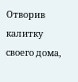Отворив калитку своего дома,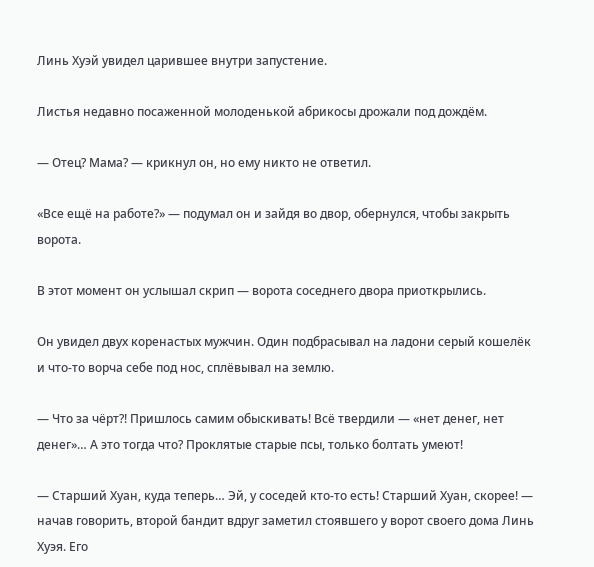Линь Хуэй увидел царившее внутри запустение.

Листья недавно посаженной молоденькой абрикосы дрожали под дождём.

— Отец? Мама? — крикнул он, но ему никто не ответил.

«Все ещё на работе?» — подумал он и зайдя во двор, обернулся, чтобы закрыть ворота.

В этот момент он услышал скрип — ворота соседнего двора приоткрылись.

Он увидел двух коренастых мужчин. Один подбрасывал на ладони серый кошелёк и что-то ворча себе под нос, сплёвывал на землю.

— Что за чёрт?! Пришлось самим обыскивать! Всё твердили — «нет денег, нет денег»… А это тогда что? Проклятые старые псы, только болтать умеют!

— Старший Хуан, куда теперь… Эй, у соседей кто-то есть! Старший Хуан, скорее! — начав говорить, второй бандит вдруг заметил стоявшего у ворот своего дома Линь Хуэя. Его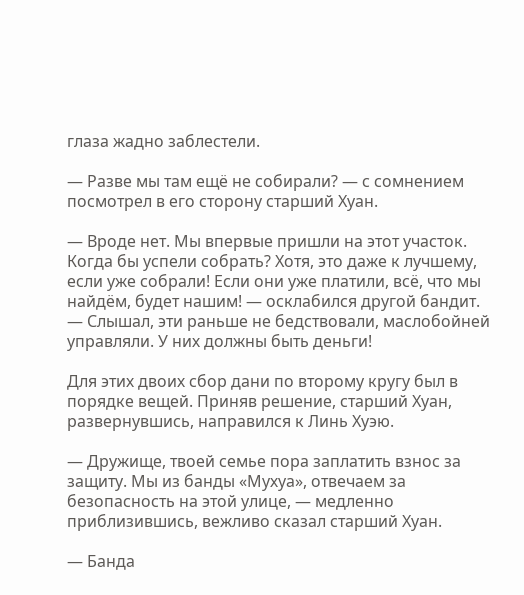глаза жадно заблестели.

— Разве мы там ещё не собирали? — с сомнением посмотрел в его сторону старший Хуан.

— Вроде нет. Мы впервые пришли на этот участок. Когда бы успели собрать? Хотя, это даже к лучшему, если уже собрали! Если они уже платили, всё, что мы найдём, будет нашим! — осклабился другой бандит. — Слышал, эти раньше не бедствовали, маслобойней управляли. У них должны быть деньги!

Для этих двоих сбор дани по второму кругу был в порядке вещей. Приняв решение, старший Хуан, развернувшись, направился к Линь Хуэю.

— Дружище, твоей семье пора заплатить взнос за защиту. Мы из банды «Мухуа», отвечаем за безопасность на этой улице, — медленно приблизившись, вежливо сказал старший Хуан.

— Банда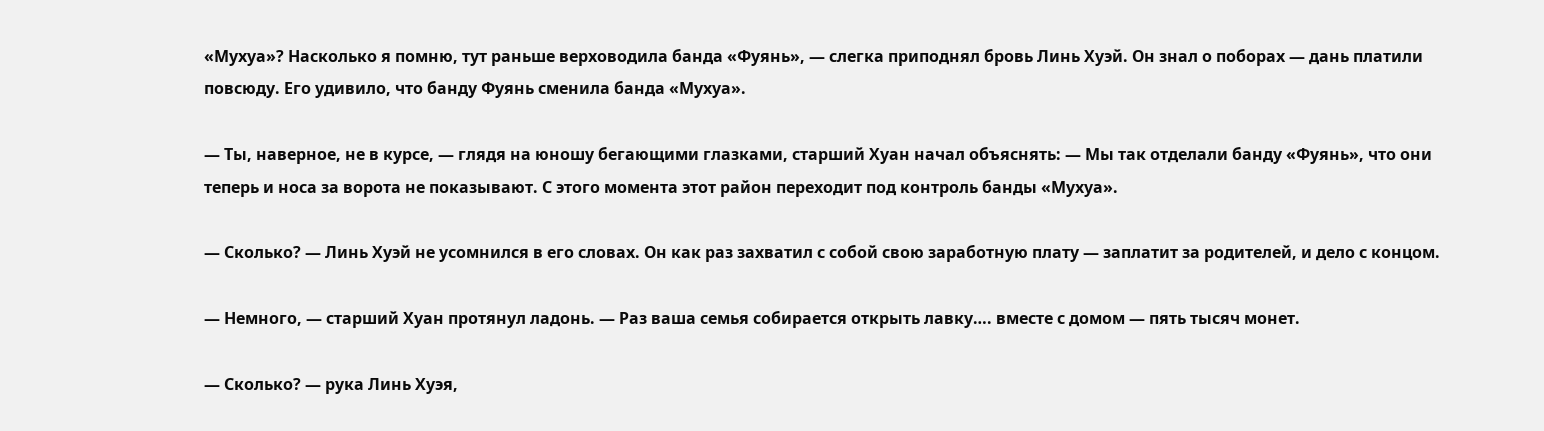«Мухуа»? Насколько я помню, тут раньше верховодила банда «Фуянь», — слегка приподнял бровь Линь Хуэй. Он знал о поборах — дань платили повсюду. Его удивило, что банду Фуянь сменила банда «Мухуа».

— Ты, наверное, не в курсе, — глядя на юношу бегающими глазками, старший Хуан начал объяснять: — Мы так отделали банду «Фуянь», что они теперь и носа за ворота не показывают. С этого момента этот район переходит под контроль банды «Мухуа».

— Сколько? — Линь Хуэй не усомнился в его словах. Он как раз захватил с собой свою заработную плату — заплатит за родителей, и дело с концом.

— Немного, — старший Хуан протянул ладонь. — Раз ваша семья собирается открыть лавку…. вместе с домом — пять тысяч монет.

— Сколько? — рука Линь Хуэя,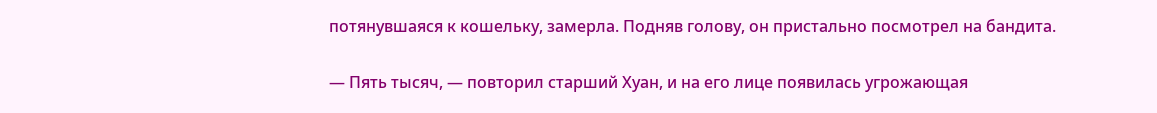потянувшаяся к кошельку, замерла. Подняв голову, он пристально посмотрел на бандита.

— Пять тысяч, — повторил старший Хуан, и на его лице появилась угрожающая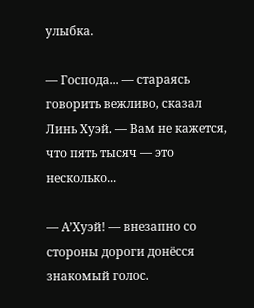улыбка.

— Господа... — стараясь говорить вежливо, сказал Линь Хуэй. — Вам не кажется, что пять тысяч — это несколько...

— А’Хуэй! — внезапно со стороны дороги донёсся знакомый голос.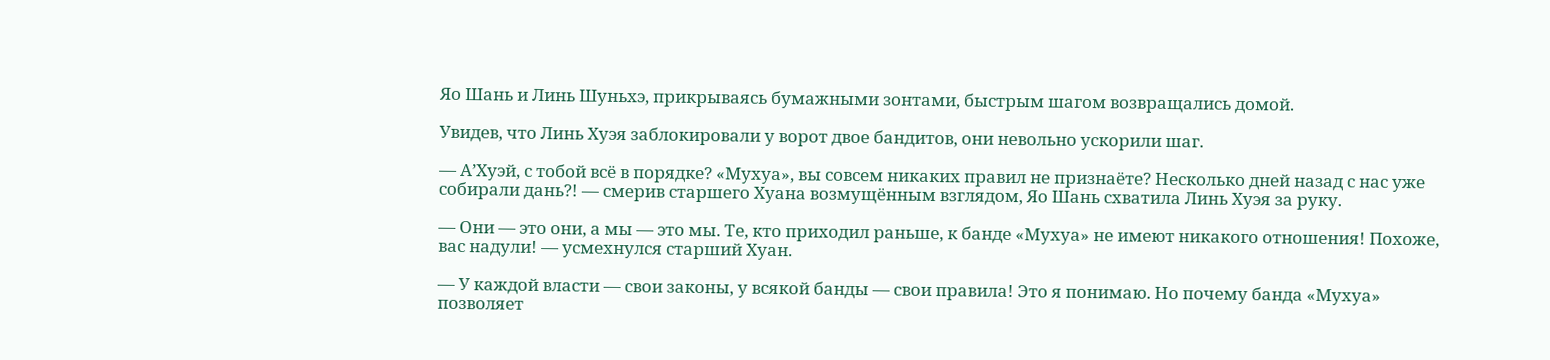Яо Шань и Линь Шуньхэ, прикрываясь бумажными зонтами, быстрым шагом возвращались домой.

Увидев, что Линь Хуэя заблокировали у ворот двое бандитов, они невольно ускорили шаг.

— А’Хуэй, с тобой всё в порядке? «Мухуа», вы совсем никаких правил не признаёте? Несколько дней назад с нас уже собирали дань?! — смерив старшего Хуана возмущённым взглядом, Яо Шань схватила Линь Хуэя за руку.

— Они — это они, а мы — это мы. Те, кто приходил раньше, к банде «Мухуа» не имеют никакого отношения! Похоже, вас надули! — усмехнулся старший Хуан.

— У каждой власти — свои законы, у всякой банды — свои правила! Это я понимаю. Но почему банда «Мухуа» позволяет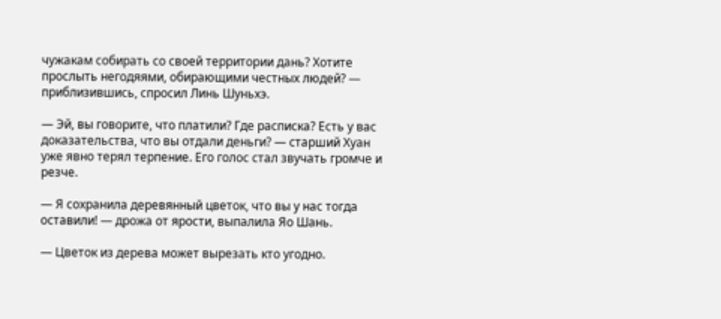чужакам собирать со своей территории дань? Хотите прослыть негодяями, обирающими честных людей? — приблизившись, спросил Линь Шуньхэ.

— Эй, вы говорите, что платили? Где расписка? Есть у вас доказательства, что вы отдали деньги? — старший Хуан уже явно терял терпение. Его голос стал звучать громче и резче.

— Я сохранила деревянный цветок, что вы у нас тогда оставили! — дрожа от ярости, выпалила Яо Шань.

— Цветок из дерева может вырезать кто угодно.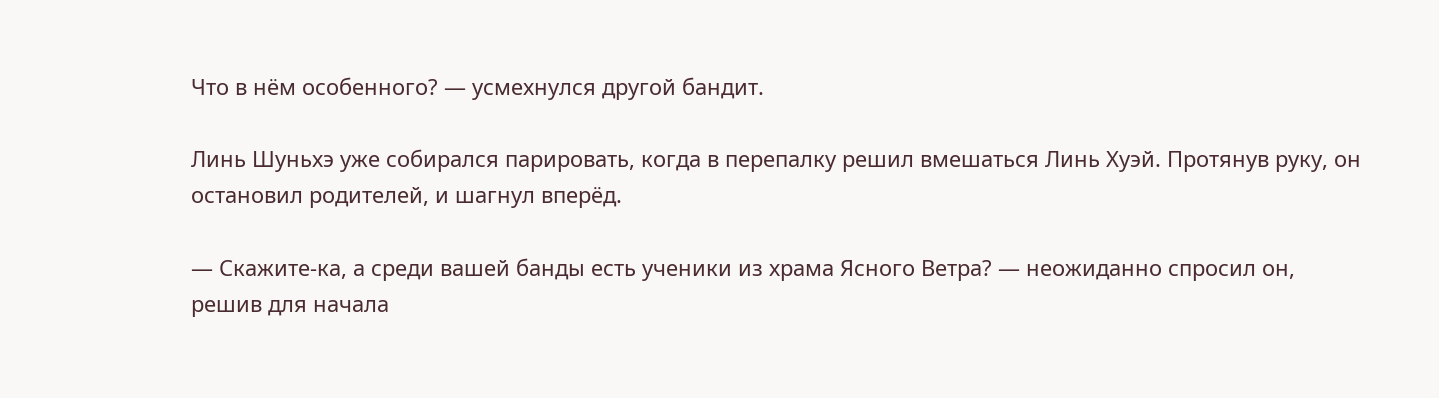Что в нём особенного? — усмехнулся другой бандит.

Линь Шуньхэ уже собирался парировать, когда в перепалку решил вмешаться Линь Хуэй. Протянув руку, он остановил родителей, и шагнул вперёд.

— Скажите-ка, а среди вашей банды есть ученики из храма Ясного Ветра? — неожиданно спросил он, решив для начала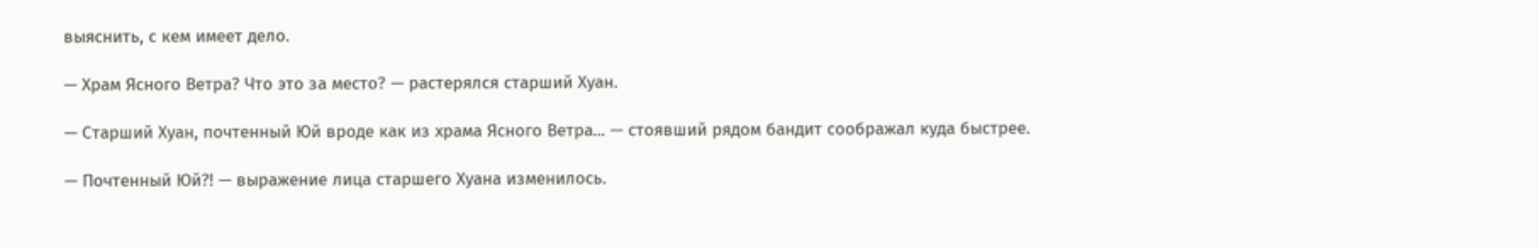выяснить, с кем имеет дело.

— Храм Ясного Ветра? Что это за место? — растерялся старший Хуан.

— Старший Хуан, почтенный Юй вроде как из храма Ясного Ветра... — стоявший рядом бандит соображал куда быстрее.

— Почтенный Юй?! — выражение лица старшего Хуана изменилось.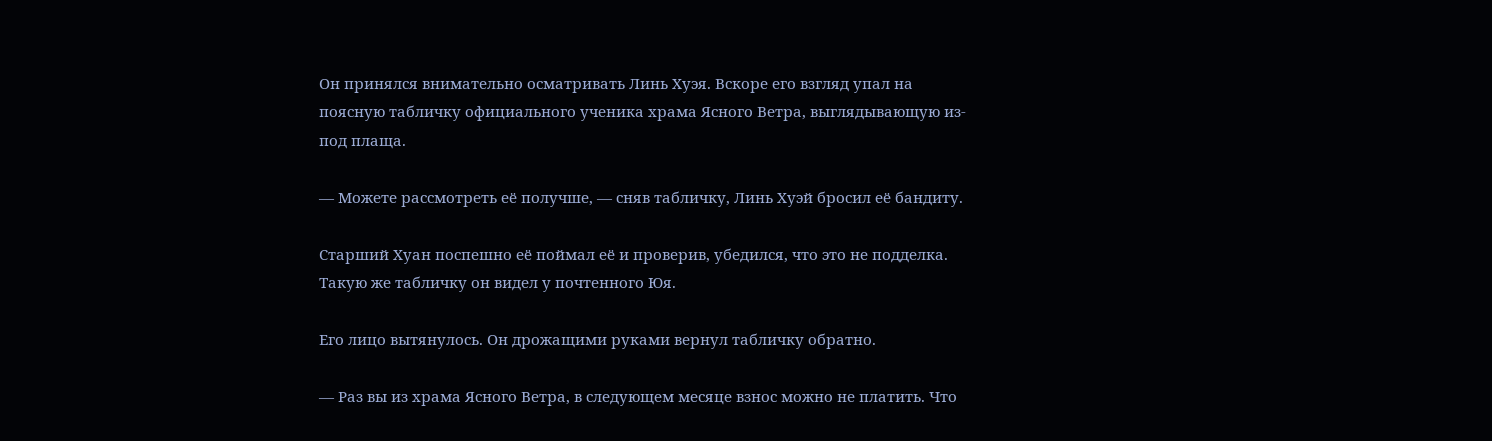Он принялся внимательно осматривать Линь Хуэя. Вскоре его взгляд упал на поясную табличку официального ученика храма Ясного Ветра, выглядывающую из-под плаща.

— Можете рассмотреть её получше, — сняв табличку, Линь Хуэй бросил её бандиту.

Старший Хуан поспешно её поймал её и проверив, убедился, что это не подделка. Такую же табличку он видел у почтенного Юя.

Его лицо вытянулось. Он дрожащими руками вернул табличку обратно.

— Раз вы из храма Ясного Ветра, в следующем месяце взнос можно не платить. Что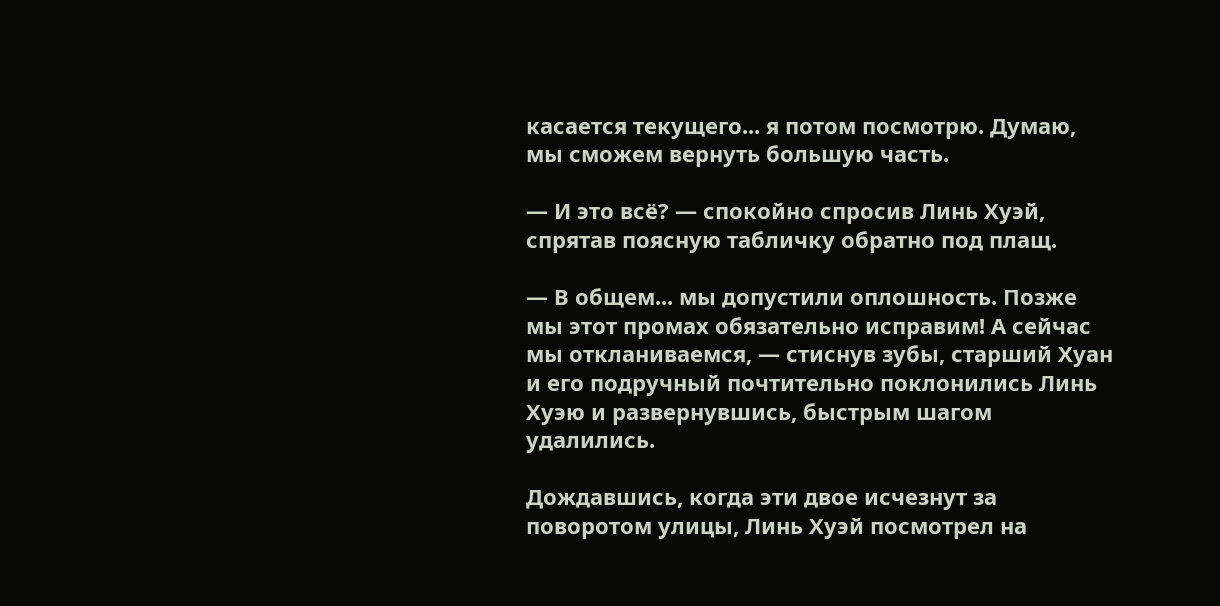касается текущего... я потом посмотрю. Думаю, мы сможем вернуть большую часть.

— И это всё? — спокойно спросив Линь Хуэй, спрятав поясную табличку обратно под плащ.

— В общем... мы допустили оплошность. Позже мы этот промах обязательно исправим! А сейчас мы откланиваемся, — стиснув зубы, старший Хуан и его подручный почтительно поклонились Линь Хуэю и развернувшись, быстрым шагом удалились.

Дождавшись, когда эти двое исчезнут за поворотом улицы, Линь Хуэй посмотрел на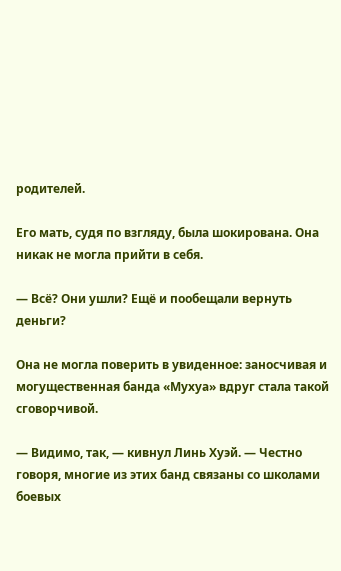родителей.

Его мать, судя по взгляду, была шокирована. Она никак не могла прийти в себя.

— Всё? Они ушли? Ещё и пообещали вернуть деньги?

Она не могла поверить в увиденное: заносчивая и могущественная банда «Мухуа» вдруг стала такой сговорчивой.

— Видимо, так, — кивнул Линь Хуэй. — Честно говоря, многие из этих банд связаны со школами боевых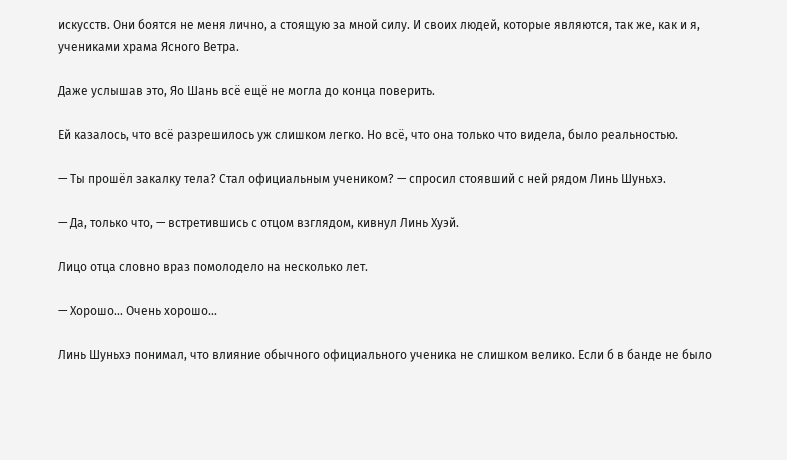искусств. Они боятся не меня лично, а стоящую за мной силу. И своих людей, которые являются, так же, как и я, учениками храма Ясного Ветра.

Даже услышав это, Яо Шань всё ещё не могла до конца поверить.

Ей казалось, что всё разрешилось уж слишком легко. Но всё, что она только что видела, было реальностью.

— Ты прошёл закалку тела? Стал официальным учеником? — спросил стоявший с ней рядом Линь Шуньхэ.

— Да, только что, — встретившись с отцом взглядом, кивнул Линь Хуэй.

Лицо отца словно враз помолодело на несколько лет.

— Хорошо... Очень хорошо...

Линь Шуньхэ понимал, что влияние обычного официального ученика не слишком велико. Если б в банде не было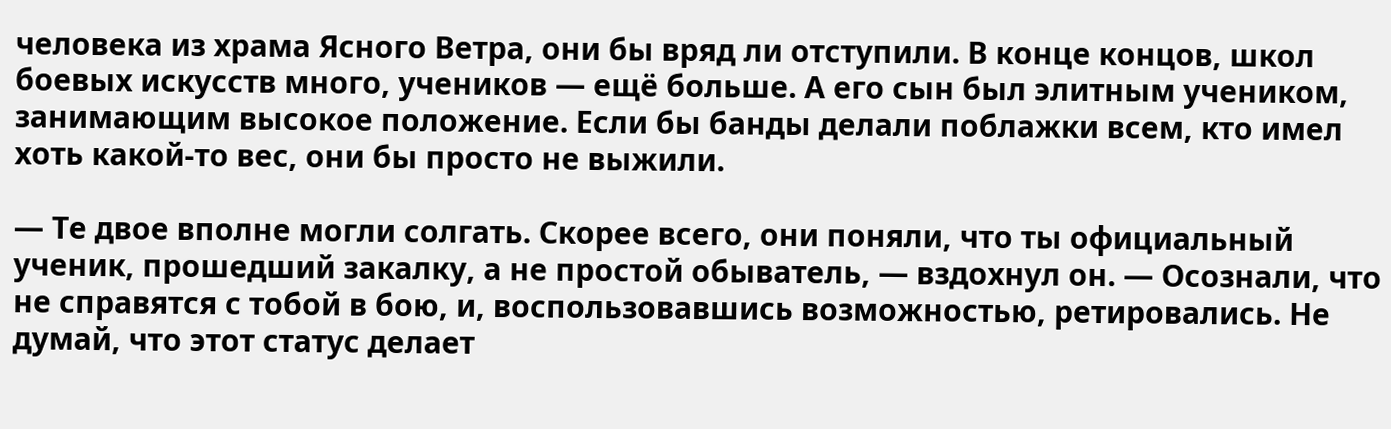человека из храма Ясного Ветра, они бы вряд ли отступили. В конце концов, школ боевых искусств много, учеников — ещё больше. А его сын был элитным учеником, занимающим высокое положение. Если бы банды делали поблажки всем, кто имел хоть какой-то вес, они бы просто не выжили.

— Те двое вполне могли солгать. Скорее всего, они поняли, что ты официальный ученик, прошедший закалку, а не простой обыватель, — вздохнул он. — Осознали, что не справятся с тобой в бою, и, воспользовавшись возможностью, ретировались. Не думай, что этот статус делает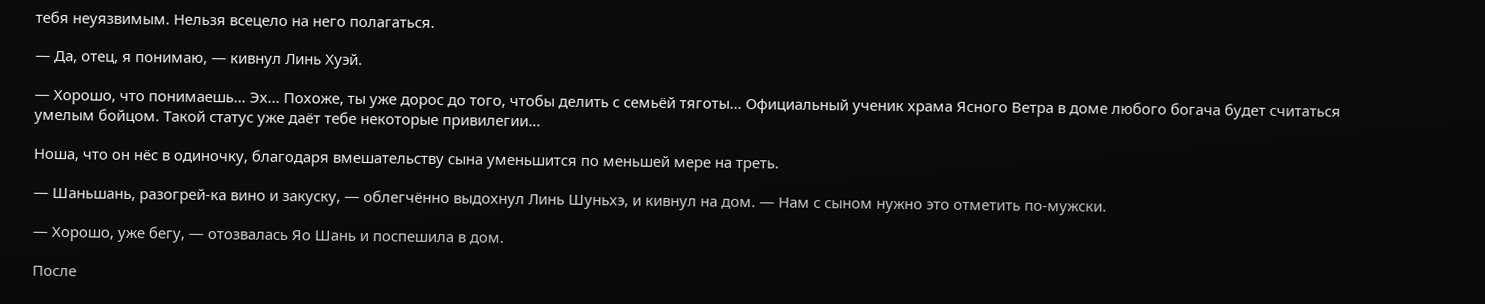тебя неуязвимым. Нельзя всецело на него полагаться.

— Да, отец, я понимаю, — кивнул Линь Хуэй.

— Хорошо, что понимаешь... Эх... Похоже, ты уже дорос до того, чтобы делить с семьёй тяготы... Официальный ученик храма Ясного Ветра в доме любого богача будет считаться умелым бойцом. Такой статус уже даёт тебе некоторые привилегии...

Ноша, что он нёс в одиночку, благодаря вмешательству сына уменьшится по меньшей мере на треть.

— Шаньшань, разогрей-ка вино и закуску, — облегчённо выдохнул Линь Шуньхэ, и кивнул на дом. — Нам с сыном нужно это отметить по-мужски.

— Хорошо, уже бегу, — отозвалась Яо Шань и поспешила в дом.

После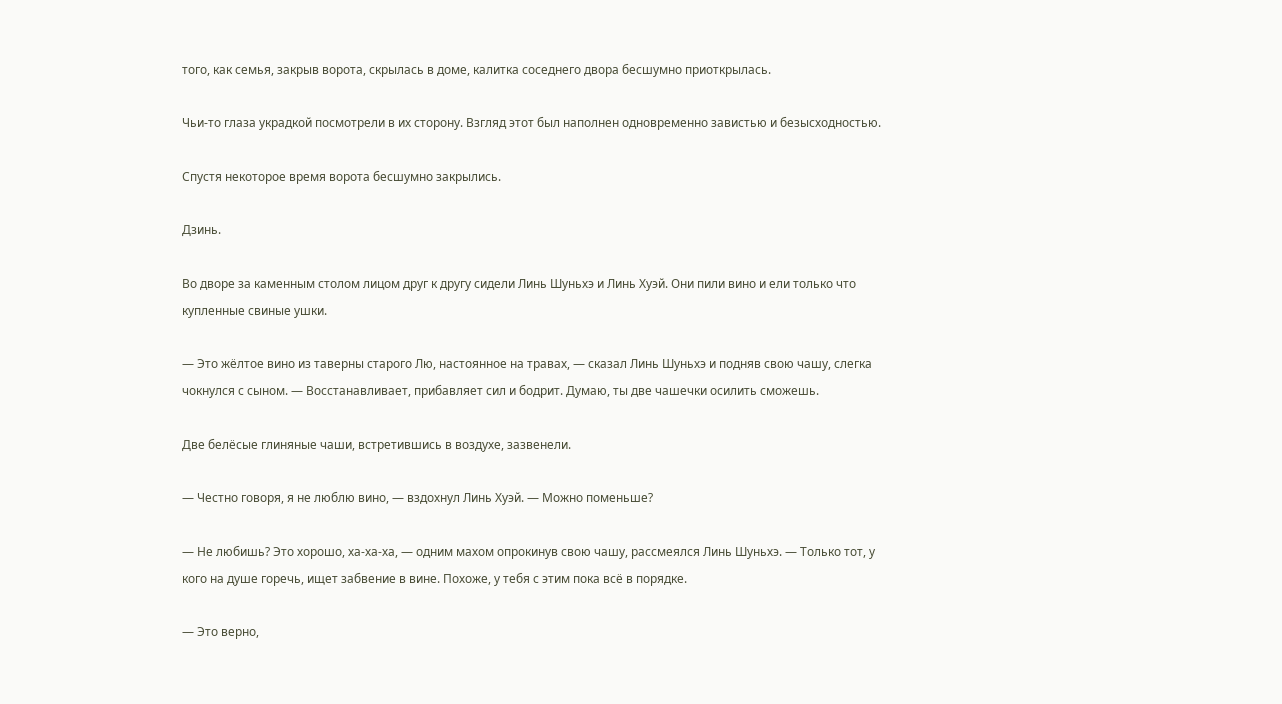того, как семья, закрыв ворота, скрылась в доме, калитка соседнего двора бесшумно приоткрылась.

Чьи-то глаза украдкой посмотрели в их сторону. Взгляд этот был наполнен одновременно завистью и безысходностью.

Спустя некоторое время ворота бесшумно закрылись.

Дзинь.

Во дворе за каменным столом лицом друг к другу сидели Линь Шуньхэ и Линь Хуэй. Они пили вино и ели только что купленные свиные ушки.

— Это жёлтое вино из таверны старого Лю, настоянное на травах, — сказал Линь Шуньхэ и подняв свою чашу, слегка чокнулся с сыном. — Восстанавливает, прибавляет сил и бодрит. Думаю, ты две чашечки осилить сможешь.

Две белёсые глиняные чаши, встретившись в воздухе, зазвенели.

— Честно говоря, я не люблю вино, — вздохнул Линь Хуэй. — Можно поменьше?

— Не любишь? Это хорошо, ха-ха-ха, — одним махом опрокинув свою чашу, рассмеялся Линь Шуньхэ. — Только тот, у кого на душе горечь, ищет забвение в вине. Похоже, у тебя с этим пока всё в порядке.

— Это верно,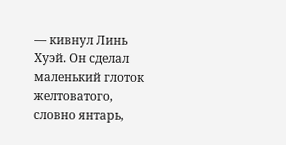— кивнул Линь Хуэй. Он сделал маленький глоток желтоватого, словно янтарь,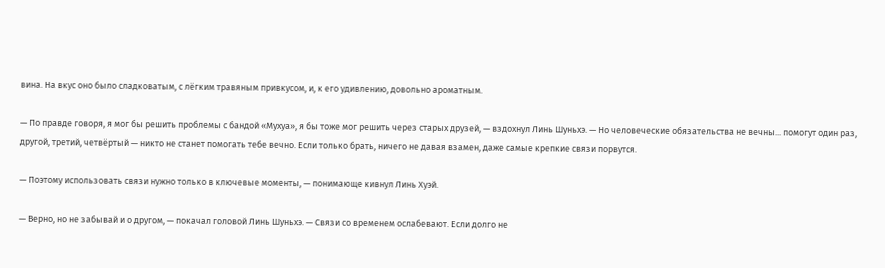вина. На вкус оно было сладковатым, с лёгким травяным привкусом, и, к его удивлению, довольно ароматным.

— По правде говоря, я мог бы решить проблемы с бандой «Мухуа», я бы тоже мог решить через старых друзей, — вздохнул Линь Шуньхэ. — Но человеческие обязательства не вечны... помогут один раз, другой, третий, четвёртый — никто не станет помогать тебе вечно. Если только брать, ничего не давая взамен, даже самые крепкие связи порвутся.

— Поэтому использовать связи нужно только в ключевые моменты, — понимающе кивнул Линь Хуэй.

— Верно, но не забывай и о другом, — покачал головой Линь Шуньхэ. — Связи со временем ослабевают. Если долго не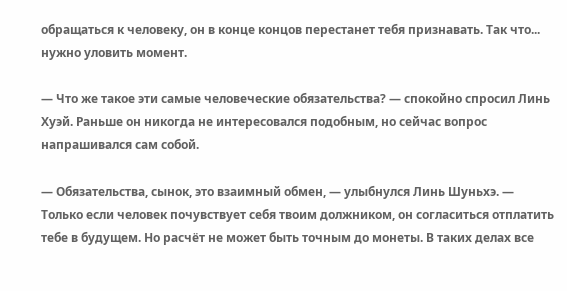обращаться к человеку, он в конце концов перестанет тебя признавать. Так что... нужно уловить момент.

— Что же такое эти самые человеческие обязательства? — спокойно спросил Линь Хуэй. Раньше он никогда не интересовался подобным, но сейчас вопрос напрашивался сам собой.

— Обязательства, сынок, это взаимный обмен, — улыбнулся Линь Шуньхэ. — Только если человек почувствует себя твоим должником, он согласиться отплатить тебе в будущем. Но расчёт не может быть точным до монеты. В таких делах все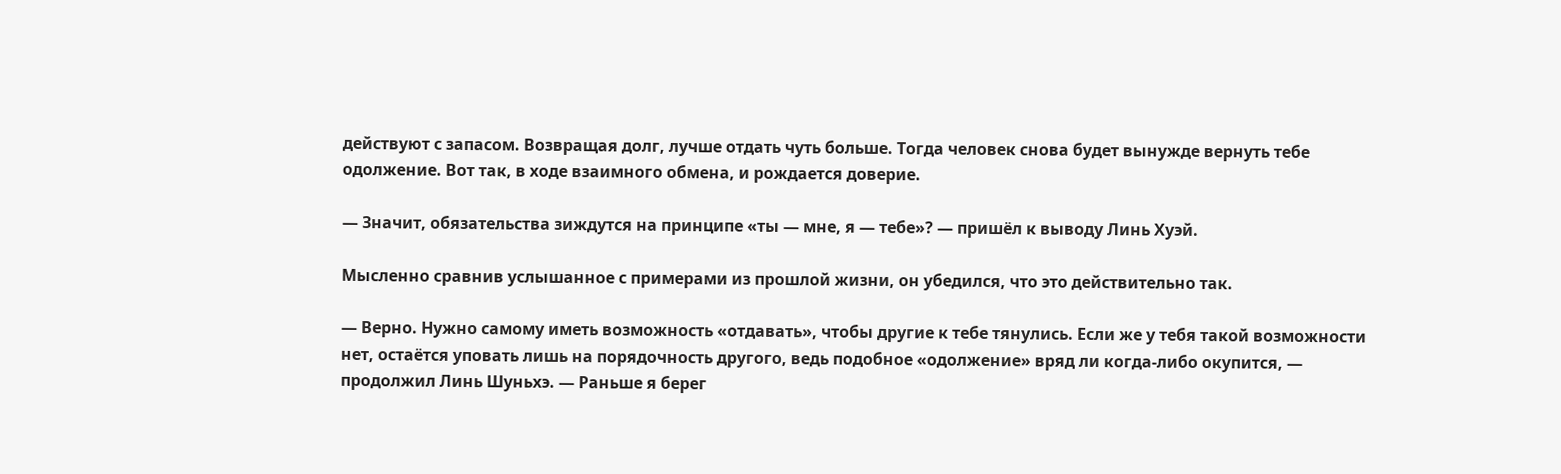действуют с запасом. Возвращая долг, лучше отдать чуть больше. Тогда человек снова будет вынужде вернуть тебе одолжение. Вот так, в ходе взаимного обмена, и рождается доверие.

— Значит, обязательства зиждутся на принципе «ты — мне, я — тебе»? — пришёл к выводу Линь Хуэй.

Мысленно сравнив услышанное с примерами из прошлой жизни, он убедился, что это действительно так.

— Верно. Нужно самому иметь возможность «отдавать», чтобы другие к тебе тянулись. Если же у тебя такой возможности нет, остаётся уповать лишь на порядочность другого, ведь подобное «одолжение» вряд ли когда-либо окупится, — продолжил Линь Шуньхэ. — Раньше я берег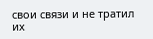свои связи и не тратил их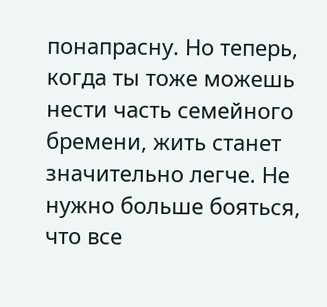понапрасну. Но теперь, когда ты тоже можешь нести часть семейного бремени, жить станет значительно легче. Не нужно больше бояться, что все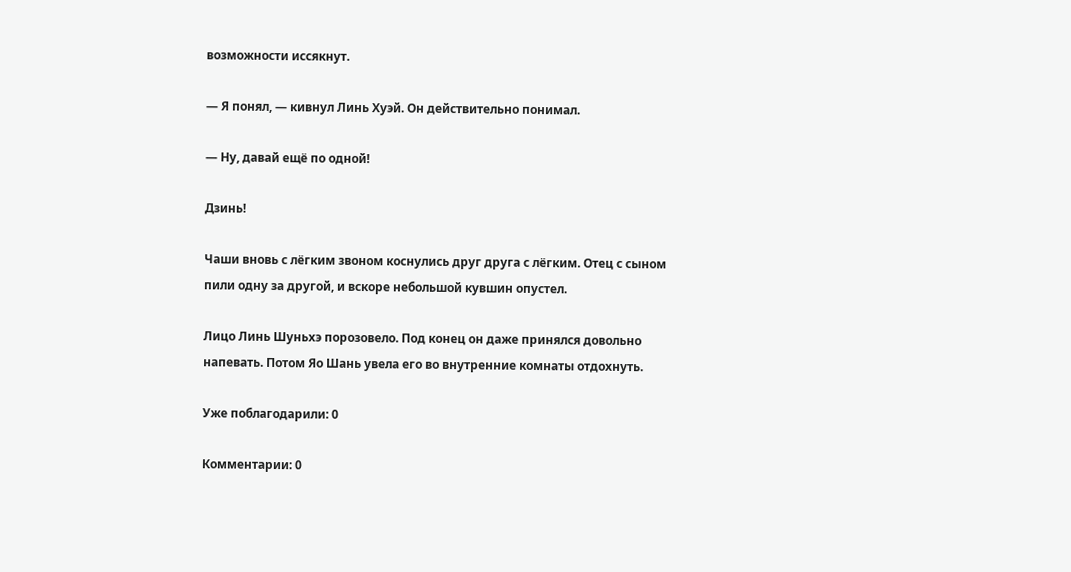возможности иссякнут.

— Я понял, — кивнул Линь Хуэй. Он действительно понимал.

— Ну, давай ещё по одной!

Дзинь!

Чаши вновь с лёгким звоном коснулись друг друга с лёгким. Отец с сыном пили одну за другой, и вскоре небольшой кувшин опустел.

Лицо Линь Шуньхэ порозовело. Под конец он даже принялся довольно напевать. Потом Яо Шань увела его во внутренние комнаты отдохнуть.

Уже поблагодарили: 0

Комментарии: 0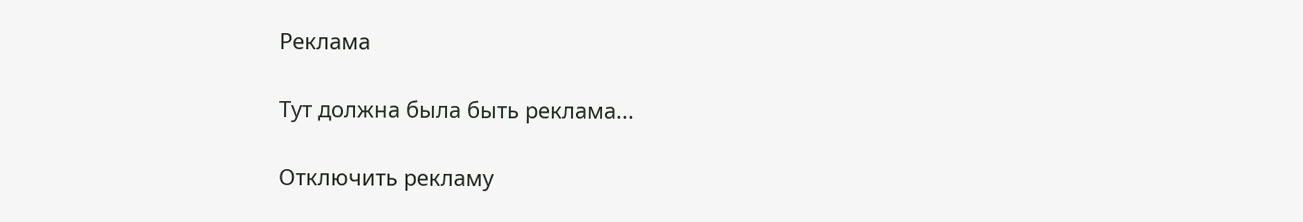Реклама

Тут должна была быть реклама...

Отключить рекламу